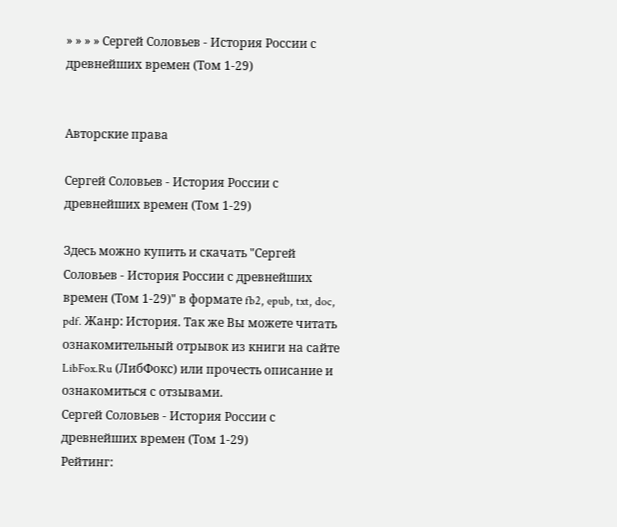» » » » Сергей Соловьев - История России с древнейших времен (Том 1-29)


Авторские права

Сергей Соловьев - История России с древнейших времен (Том 1-29)

Здесь можно купить и скачать "Сергей Соловьев - История России с древнейших времен (Том 1-29)" в формате fb2, epub, txt, doc, pdf. Жанр: История. Так же Вы можете читать ознакомительный отрывок из книги на сайте LibFox.Ru (ЛибФокс) или прочесть описание и ознакомиться с отзывами.
Сергей Соловьев - История России с древнейших времен (Том 1-29)
Рейтинг: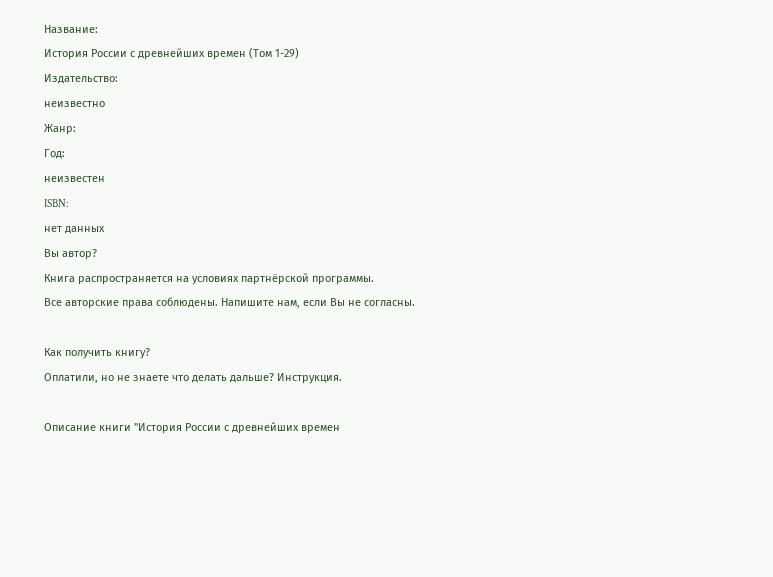Название:
История России с древнейших времен (Том 1-29)
Издательство:
неизвестно
Жанр:
Год:
неизвестен
ISBN:
нет данных
Вы автор?
Книга распространяется на условиях партнёрской программы.
Все авторские права соблюдены. Напишите нам, если Вы не согласны.

Как получить книгу?
Оплатили, но не знаете что делать дальше? Инструкция.

Описание книги "История России с древнейших времен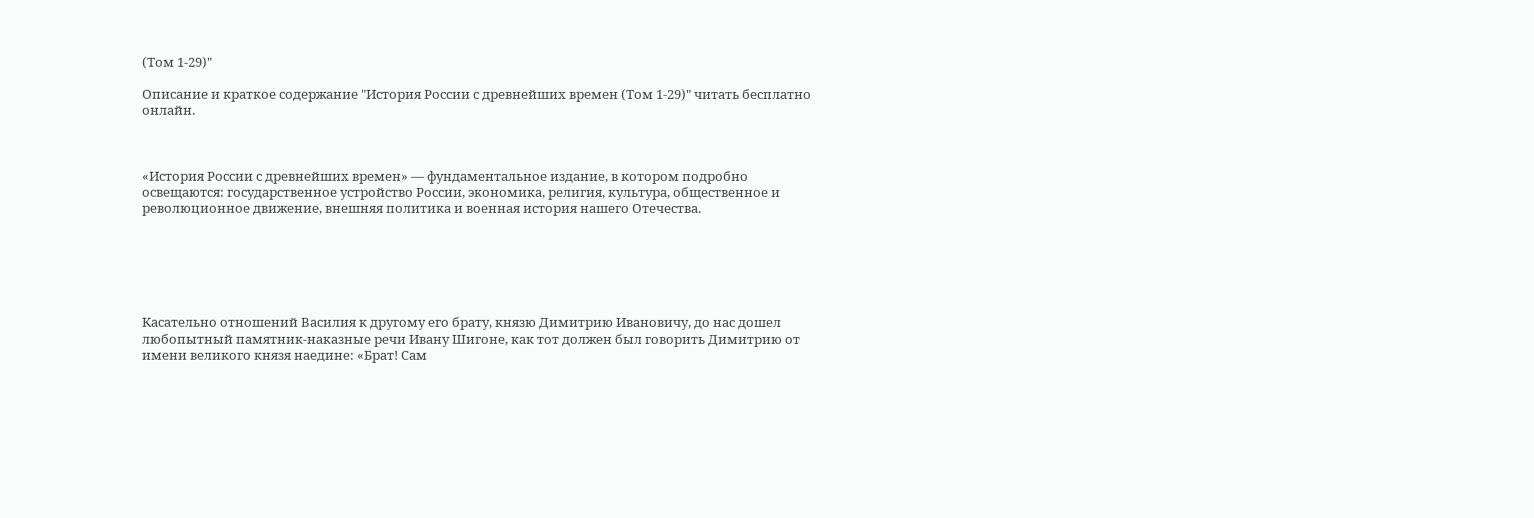(Том 1-29)"

Описание и краткое содержание "История России с древнейших времен (Том 1-29)" читать бесплатно онлайн.



«История России с древнейших времен» — фундаментальное издание, в котором подробно освещаются: государственное устройство России, экономика, религия, культура, общественное и революционное движение, внешняя политика и военная история нашего Отечества.






Касательно отношений Василия к другому его брату, князю Димитрию Ивановичу, до нас дошел любопытный памятник-наказные речи Ивану Шигоне, как тот должен был говорить Димитрию от имени великого князя наедине: «Брат! Сам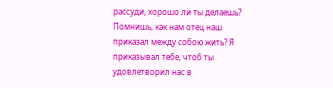рассуди, хорошо ли ты делаешь? Помнишь, как нам отец наш приказал между собою жить? Я приказывал тебе, чтоб ты удовлетворил нас в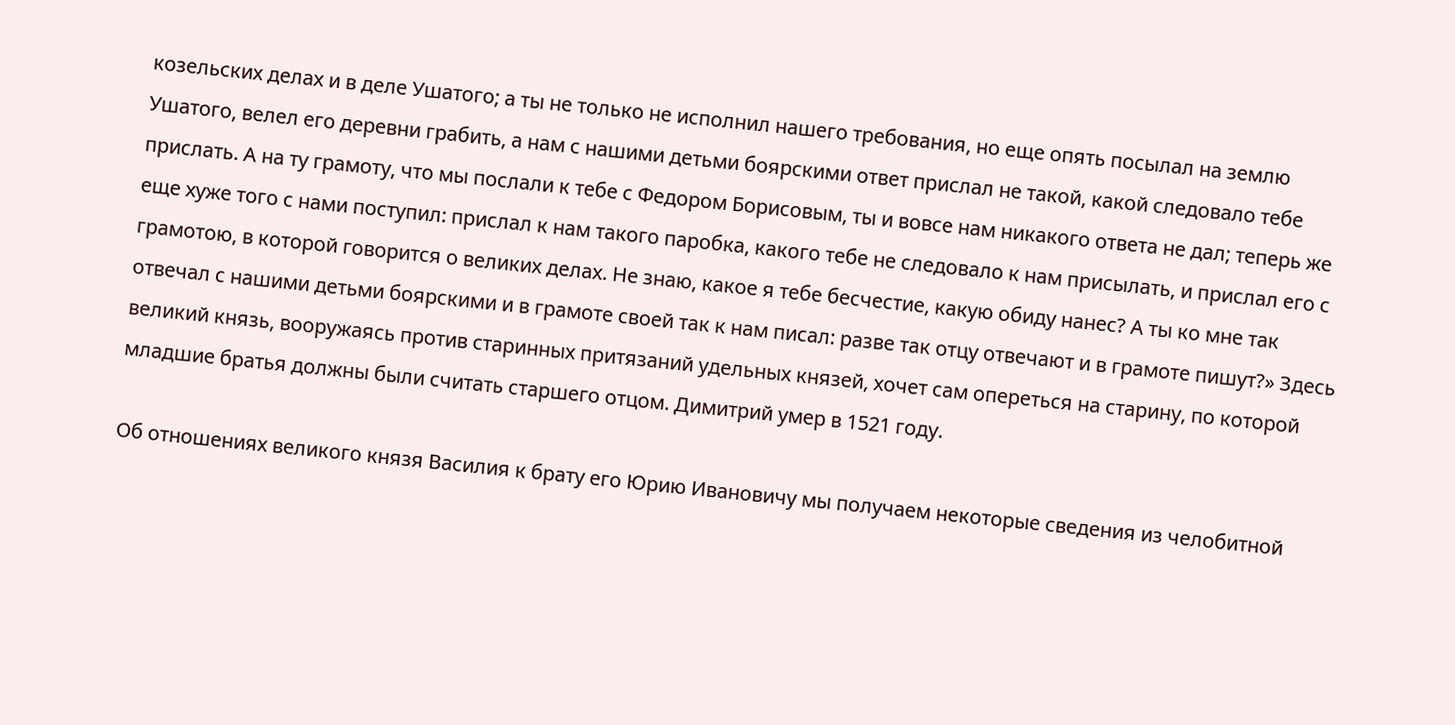козельских делах и в деле Ушатого; а ты не только не исполнил нашего требования, но еще опять посылал на землю Ушатого, велел его деревни грабить, а нам с нашими детьми боярскими ответ прислал не такой, какой следовало тебе прислать. А на ту грамоту, что мы послали к тебе с Федором Борисовым, ты и вовсе нам никакого ответа не дал; теперь же еще хуже того с нами поступил: прислал к нам такого паробка, какого тебе не следовало к нам присылать, и прислал его с грамотою, в которой говорится о великих делах. Не знаю, какое я тебе бесчестие, какую обиду нанес? А ты ко мне так отвечал с нашими детьми боярскими и в грамоте своей так к нам писал: разве так отцу отвечают и в грамоте пишут?» Здесь великий князь, вооружаясь против старинных притязаний удельных князей, хочет сам опереться на старину, по которой младшие братья должны были считать старшего отцом. Димитрий умер в 1521 году.

Об отношениях великого князя Василия к брату его Юрию Ивановичу мы получаем некоторые сведения из челобитной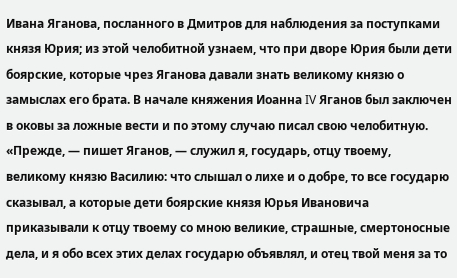Ивана Яганова, посланного в Дмитров для наблюдения за поступками князя Юрия; из этой челобитной узнаем, что при дворе Юрия были дети боярские, которые чрез Яганова давали знать великому князю о замыслах его брата. В начале княжения Иоанна IV Яганов был заключен в оковы за ложные вести и по этому случаю писал свою челобитную. «Прежде, — пишет Яганов, — служил я, государь, отцу твоему, великому князю Василию: что слышал о лихе и о добре, то все государю сказывал, а которые дети боярские князя Юрья Ивановича приказывали к отцу твоему со мною великие, страшные, смертоносные дела, и я обо всех этих делах государю объявлял, и отец твой меня за то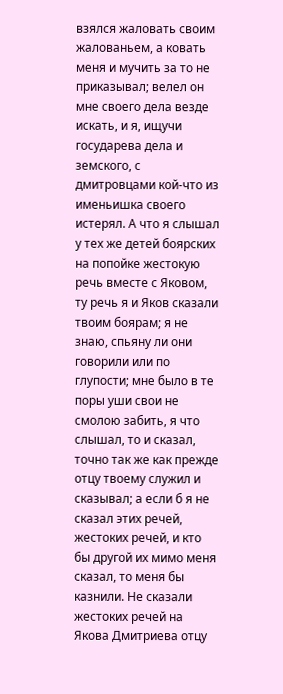взялся жаловать своим жалованьем, а ковать меня и мучить за то не приказывал; велел он мне своего дела везде искать, и я, ищучи государева дела и земского, с дмитровцами кой-что из именьишка своего истерял. А что я слышал у тех же детей боярских на попойке жестокую речь вместе с Яковом, ту речь я и Яков сказали твоим боярам; я не знаю, спьяну ли они говорили или по глупости; мне было в те поры уши свои не смолою забить, я что слышал, то и сказал, точно так же как прежде отцу твоему служил и сказывал; а если б я не сказал этих речей, жестоких речей, и кто бы другой их мимо меня сказал, то меня бы казнили. Не сказали жестоких речей на Якова Дмитриева отцу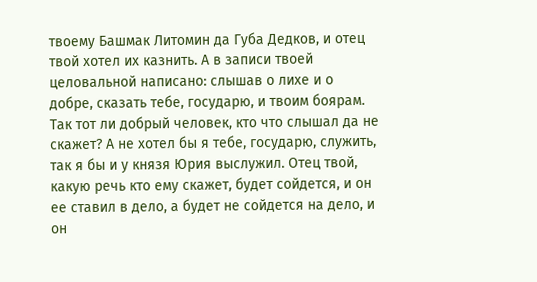твоему Башмак Литомин да Губа Дедков, и отец твой хотел их казнить. А в записи твоей целовальной написано: слышав о лихе и о добре, сказать тебе, государю, и твоим боярам. Так тот ли добрый человек, кто что слышал да не скажет? А не хотел бы я тебе, государю, служить, так я бы и у князя Юрия выслужил. Отец твой, какую речь кто ему скажет, будет сойдется, и он ее ставил в дело, а будет не сойдется на дело, и он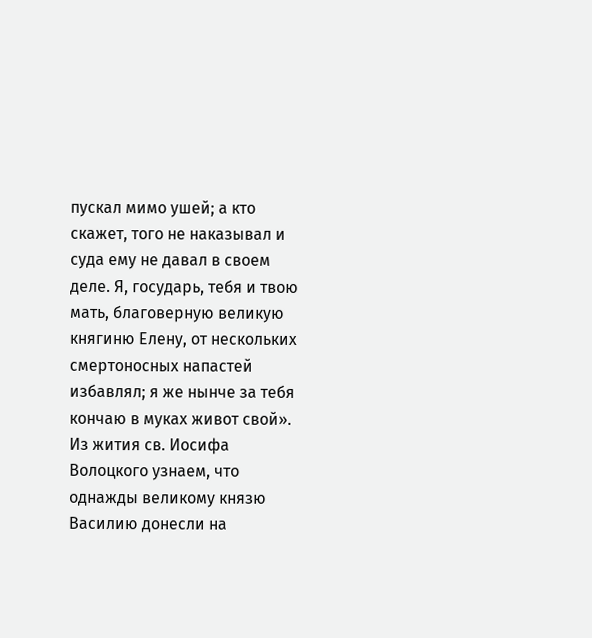пускал мимо ушей; а кто скажет, того не наказывал и суда ему не давал в своем деле. Я, государь, тебя и твою мать, благоверную великую княгиню Елену, от нескольких смертоносных напастей избавлял; я же нынче за тебя кончаю в муках живот свой». Из жития св. Иосифа Волоцкого узнаем, что однажды великому князю Василию донесли на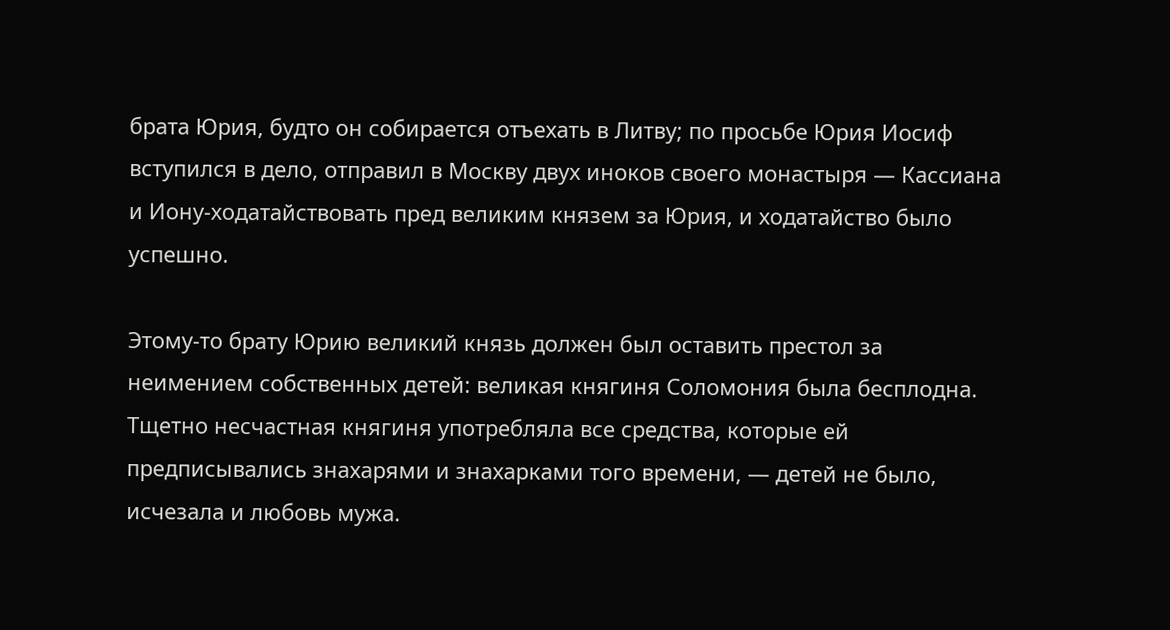брата Юрия, будто он собирается отъехать в Литву; по просьбе Юрия Иосиф вступился в дело, отправил в Москву двух иноков своего монастыря — Кассиана и Иону-ходатайствовать пред великим князем за Юрия, и ходатайство было успешно.

Этому-то брату Юрию великий князь должен был оставить престол за неимением собственных детей: великая княгиня Соломония была бесплодна. Тщетно несчастная княгиня употребляла все средства, которые ей предписывались знахарями и знахарками того времени, — детей не было, исчезала и любовь мужа.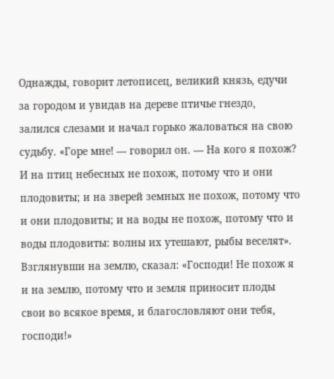Однажды, говорит летописец, великий князь, едучи за городом и увидав на дереве птичье гнездо, залился слезами и начал горько жаловаться на свою судьбу. «Горе мне! — говорил он. — На кого я похож? И на птиц небесных не похож, потому что и они плодовиты; и на зверей земных не похож, потому что и они плодовиты; и на воды не похож, потому что и воды плодовиты: волны их утешают, рыбы веселят». Взглянувши на землю, сказал: «Господи! Не похож я и на землю, потому что и земля приносит плоды свои во всякое время, и благословляют они тебя, господи!»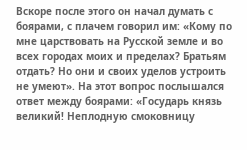Вскоре после этого он начал думать с боярами, с плачем говорил им: «Кому по мне царствовать на Русской земле и во всех городах моих и пределах? Братьям отдать? Но они и своих уделов устроить не умеют». На этот вопрос послышался ответ между боярами: «Государь князь великий! Неплодную смоковницу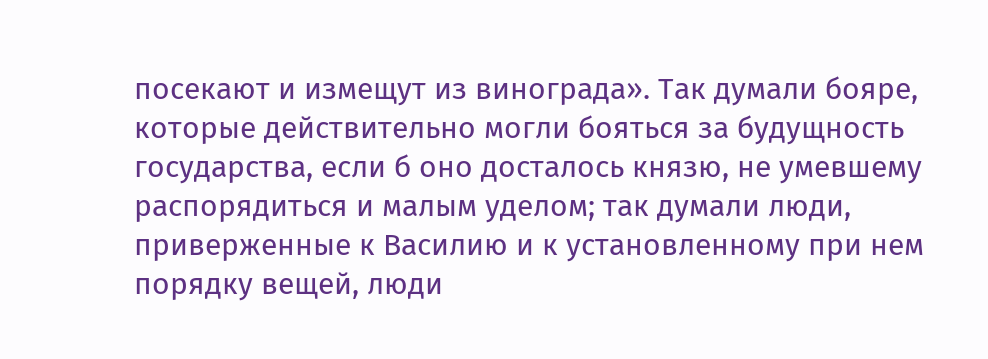посекают и измещут из винограда». Так думали бояре, которые действительно могли бояться за будущность государства, если б оно досталось князю, не умевшему распорядиться и малым уделом; так думали люди, приверженные к Василию и к установленному при нем порядку вещей, люди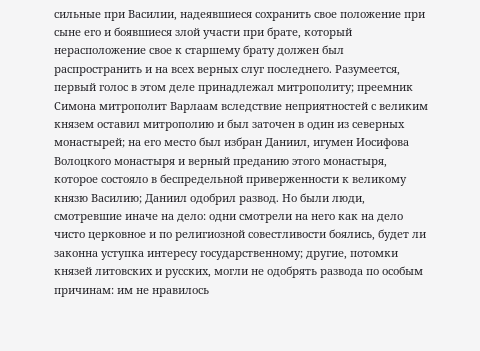сильные при Василии, надеявшиеся сохранить свое положение при сыне его и боявшиеся злой участи при брате, который нерасположение свое к старшему брату должен был распространить и на всех верных слуг последнего. Разумеется, первый голос в этом деле принадлежал митрополиту; преемник Симона митрополит Варлаам вследствие неприятностей с великим князем оставил митрополию и был заточен в один из северных монастырей; на его место был избран Даниил, игумен Иосифова Волоцкого монастыря и верный преданию этого монастыря, которое состояло в беспредельной приверженности к великому князю Василию; Даниил одобрил развод. Но были люди, смотревшие иначе на дело: одни смотрели на него как на дело чисто церковное и по религиозной совестливости боялись, будет ли законна уступка интересу государственному; другие, потомки князей литовских и русских, могли не одобрять развода по особым причинам: им не нравилось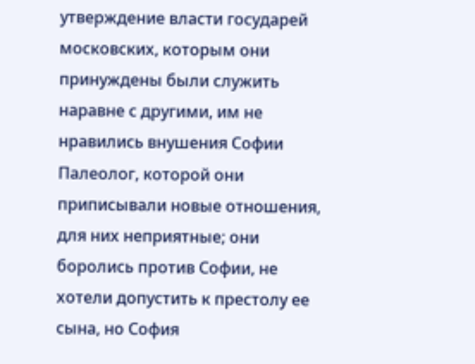утверждение власти государей московских, которым они принуждены были служить наравне с другими, им не нравились внушения Софии Палеолог, которой они приписывали новые отношения, для них неприятные; они боролись против Софии, не хотели допустить к престолу ее сына, но София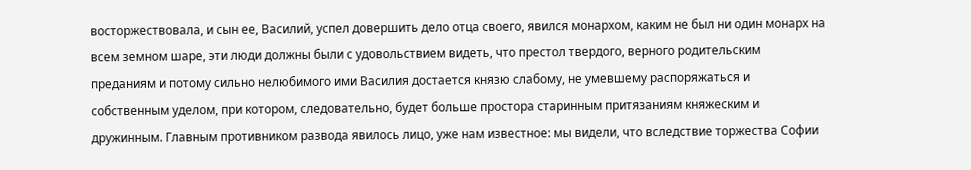восторжествовала, и сын ее, Василий, успел довершить дело отца своего, явился монархом, каким не был ни один монарх на всем земном шаре, эти люди должны были с удовольствием видеть, что престол твердого, верного родительским преданиям и потому сильно нелюбимого ими Василия достается князю слабому, не умевшему распоряжаться и собственным уделом, при котором, следовательно, будет больше простора старинным притязаниям княжеским и дружинным. Главным противником развода явилось лицо, уже нам известное: мы видели, что вследствие торжества Софии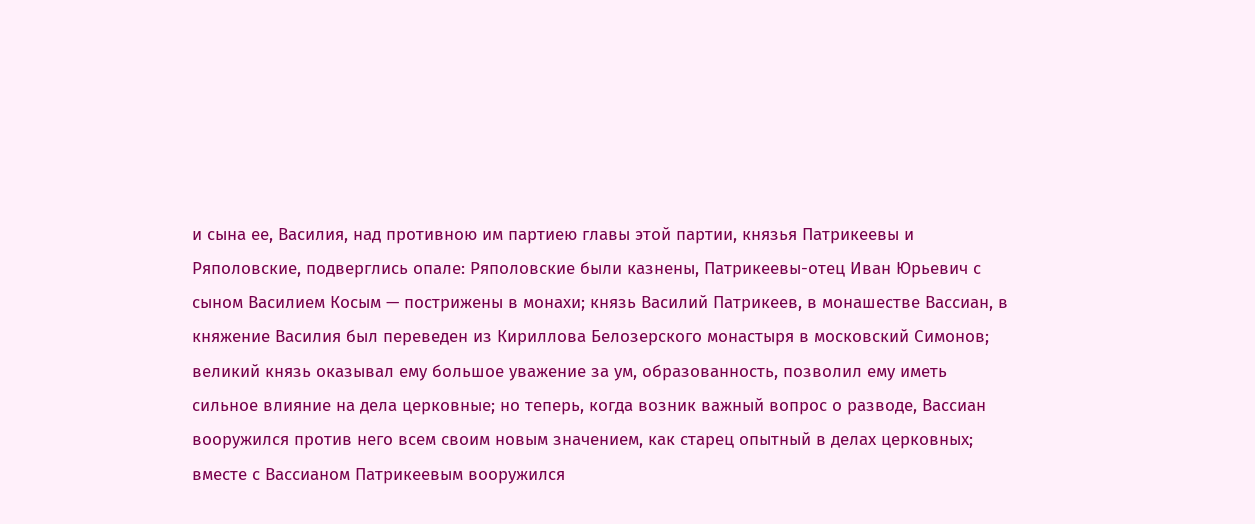и сына ее, Василия, над противною им партиею главы этой партии, князья Патрикеевы и Ряполовские, подверглись опале: Ряполовские были казнены, Патрикеевы-отец Иван Юрьевич с сыном Василием Косым — пострижены в монахи; князь Василий Патрикеев, в монашестве Вассиан, в княжение Василия был переведен из Кириллова Белозерского монастыря в московский Симонов; великий князь оказывал ему большое уважение за ум, образованность, позволил ему иметь сильное влияние на дела церковные; но теперь, когда возник важный вопрос о разводе, Вассиан вооружился против него всем своим новым значением, как старец опытный в делах церковных; вместе с Вассианом Патрикеевым вооружился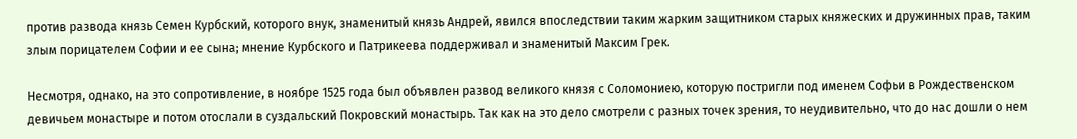против развода князь Семен Курбский, которого внук, знаменитый князь Андрей, явился впоследствии таким жарким защитником старых княжеских и дружинных прав, таким злым порицателем Софии и ее сына; мнение Курбского и Патрикеева поддерживал и знаменитый Максим Грек.

Несмотря, однако, на это сопротивление, в ноябре 1525 года был объявлен развод великого князя с Соломониею, которую постригли под именем Софьи в Рождественском девичьем монастыре и потом отослали в суздальский Покровский монастырь. Так как на это дело смотрели с разных точек зрения, то неудивительно, что до нас дошли о нем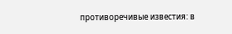противоречивые известия: в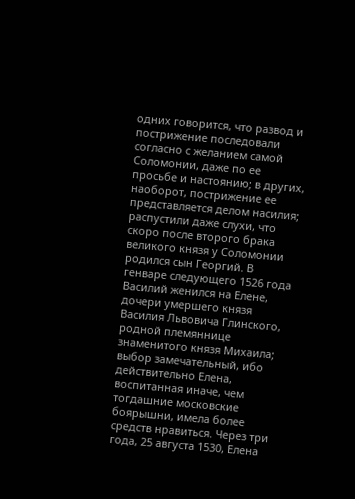одних говорится, что развод и пострижение последовали согласно с желанием самой Соломонии, даже по ее просьбе и настоянию; в других, наоборот, пострижение ее представляется делом насилия; распустили даже слухи, что скоро после второго брака великого князя у Соломонии родился сын Георгий. В генваре следующего 1526 года Василий женился на Елене, дочери умершего князя Василия Львовича Глинского, родной племяннице знаменитого князя Михаила; выбор замечательный, ибо действительно Елена, воспитанная иначе, чем тогдашние московские боярышни, имела более средств нравиться. Через три года, 25 августа 1530, Елена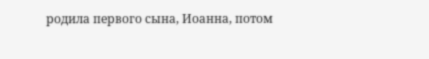родила первого сына, Иоанна, потом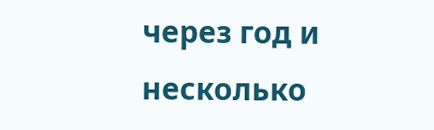через год и несколько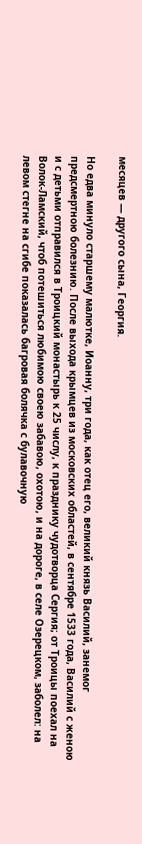месяцев — другого сына, Георгия.

Но едва минуло старшему малютке, Иоанну, три года, как отец его, великий князь Василий, занемог предсмертною болезнию. После выхода крымцев из московских областей, в сентябре 1533 года, Василий с женою и с детьми отправился в Троицкий монастырь к 25 числу, к празднику чудотворца Сергия; от Троицы поехал на Волок-Ламский, чтоб потешиться любимою своею забавою, охотою, и на дороге, в селе Озерецком, заболел: на левом стегне на сгибе показалась багровая болячка с булавочную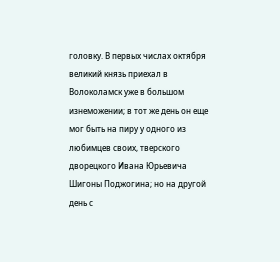головку. В первых числах октября великий князь приехал в Волоколамск уже в большом изнеможении; в тот же день он еще мог быть на пиру у одного из любимцев своих, тверского дворецкого Ивана Юрьевича Шигоны Поджогина; но на другой день с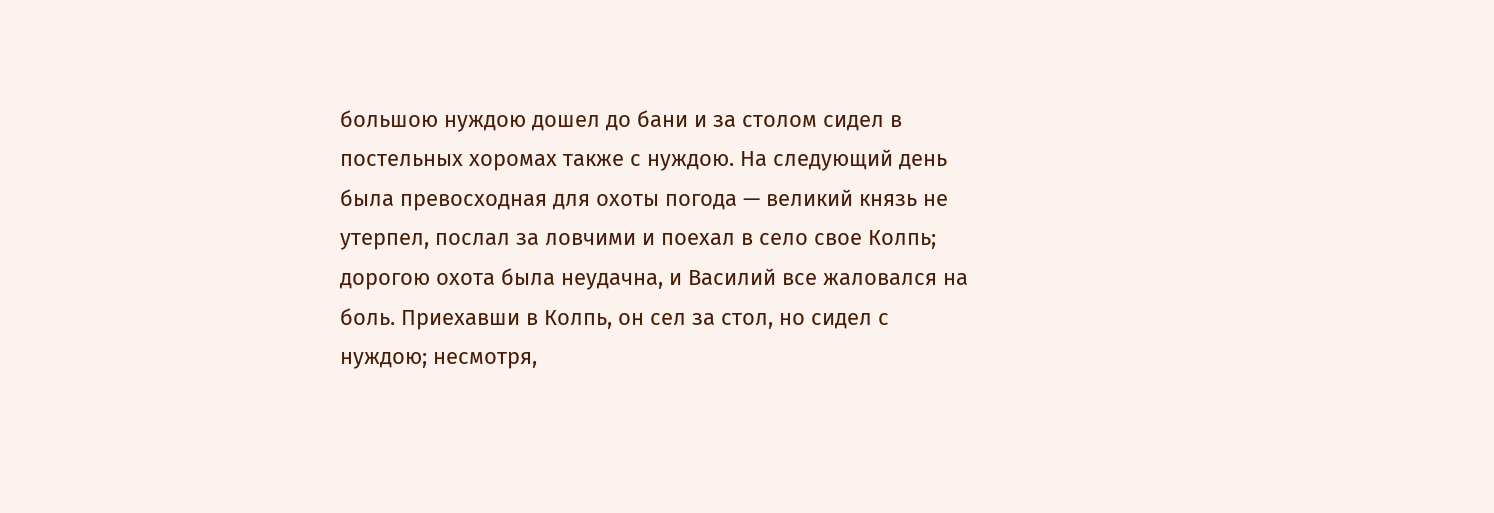большою нуждою дошел до бани и за столом сидел в постельных хоромах также с нуждою. На следующий день была превосходная для охоты погода — великий князь не утерпел, послал за ловчими и поехал в село свое Колпь; дорогою охота была неудачна, и Василий все жаловался на боль. Приехавши в Колпь, он сел за стол, но сидел с нуждою; несмотря,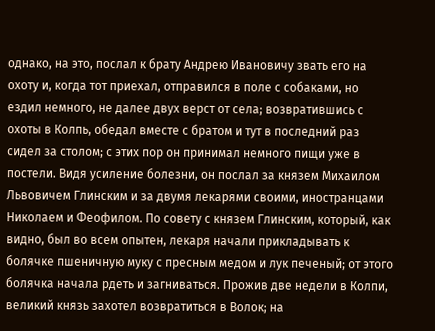однако, на это, послал к брату Андрею Ивановичу звать его на охоту и, когда тот приехал, отправился в поле с собаками, но ездил немного, не далее двух верст от села; возвратившись с охоты в Колпь, обедал вместе с братом и тут в последний раз сидел за столом; с этих пор он принимал немного пищи уже в постели. Видя усиление болезни, он послал за князем Михаилом Львовичем Глинским и за двумя лекарями своими, иностранцами Николаем и Феофилом. По совету с князем Глинским, который, как видно, был во всем опытен, лекаря начали прикладывать к болячке пшеничную муку с пресным медом и лук печеный; от этого болячка начала рдеть и загниваться. Прожив две недели в Колпи, великий князь захотел возвратиться в Волок; на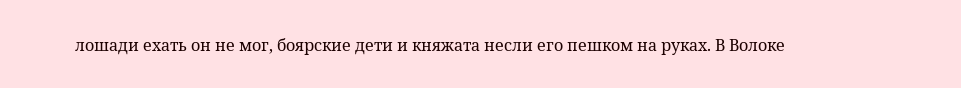лошади ехать он не мог, боярские дети и княжата несли его пешком на руках. В Волоке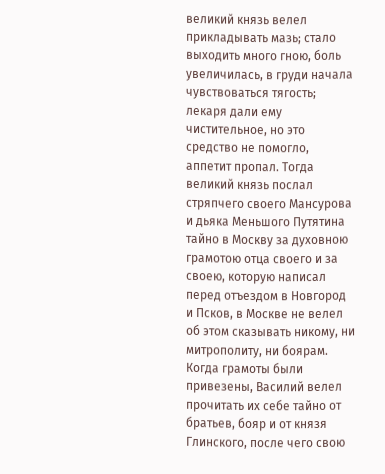великий князь велел прикладывать мазь; стало выходить много гною, боль увеличилась, в груди начала чувствоваться тягость; лекаря дали ему чистительное, но это средство не помогло, аппетит пропал. Тогда великий князь послал стряпчего своего Мансурова и дьяка Меньшого Путятина тайно в Москву за духовною грамотою отца своего и за своею, которую написал перед отъездом в Новгород и Псков, в Москве не велел об этом сказывать никому, ни митрополиту, ни боярам. Когда грамоты были привезены, Василий велел прочитать их себе тайно от братьев, бояр и от князя Глинского, после чего свою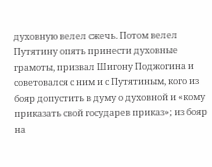духовную велел сжечь. Потом велел Путятину опять принести духовные грамоты, призвал Шигону Поджогина и советовался с ним и с Путятиным, кого из бояр допустить в думу о духовной и «кому приказать свой государев приказ»; из бояр на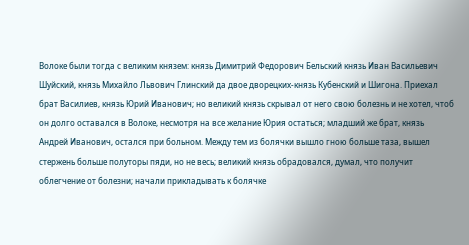Волоке были тогда с великим князем: князь Димитрий Федорович Бельский князь Иван Васильевич Шуйский, князь Михайло Львович Глинский да двое дворецких-князь Кубенский и Шигона. Приехал брат Василиев, князь Юрий Иванович; но великий князь скрывал от него свою болезнь и не хотел, чтоб он долго оставался в Волоке, несмотря на все желание Юрия остаться; младший же брат, князь Андрей Иванович, остался при больном. Между тем из болячки вышло гною больше таза, вышел стержень больше полуторы пяди, но не весь; великий князь обрадовался, думал, что получит облегчение от болезни; начали прикладывать к болячке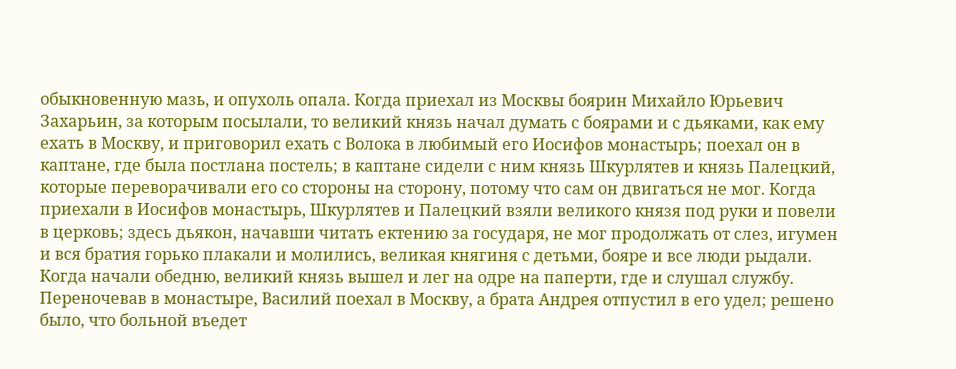обыкновенную мазь, и опухоль опала. Когда приехал из Москвы боярин Михайло Юрьевич Захарьин, за которым посылали, то великий князь начал думать с боярами и с дьяками, как ему ехать в Москву, и приговорил ехать с Волока в любимый его Иосифов монастырь; поехал он в каптане, где была постлана постель; в каптане сидели с ним князь Шкурлятев и князь Палецкий, которые переворачивали его со стороны на сторону, потому что сам он двигаться не мог. Когда приехали в Иосифов монастырь, Шкурлятев и Палецкий взяли великого князя под руки и повели в церковь; здесь дьякон, начавши читать ектению за государя, не мог продолжать от слез, игумен и вся братия горько плакали и молились, великая княгиня с детьми, бояре и все люди рыдали. Когда начали обедню, великий князь вышел и лег на одре на паперти, где и слушал службу. Переночевав в монастыре, Василий поехал в Москву, а брата Андрея отпустил в его удел; решено было, что больной въедет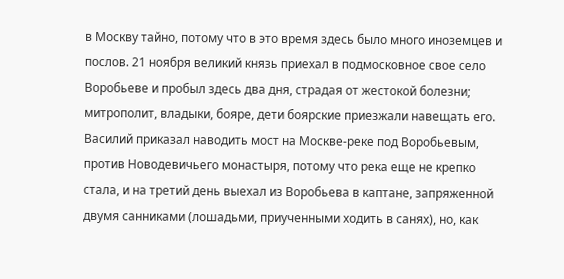в Москву тайно, потому что в это время здесь было много иноземцев и послов. 21 ноября великий князь приехал в подмосковное свое село Воробьеве и пробыл здесь два дня, страдая от жестокой болезни; митрополит, владыки, бояре, дети боярские приезжали навещать его. Василий приказал наводить мост на Москве-реке под Воробьевым, против Новодевичьего монастыря, потому что река еще не крепко стала, и на третий день выехал из Воробьева в каптане, запряженной двумя санниками (лошадьми, приученными ходить в санях), но, как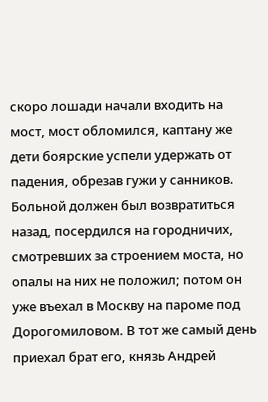скоро лошади начали входить на мост, мост обломился, каптану же дети боярские успели удержать от падения, обрезав гужи у санников. Больной должен был возвратиться назад, посердился на городничих, смотревших за строением моста, но опалы на них не положил; потом он уже въехал в Москву на пароме под Дорогомиловом. В тот же самый день приехал брат его, князь Андрей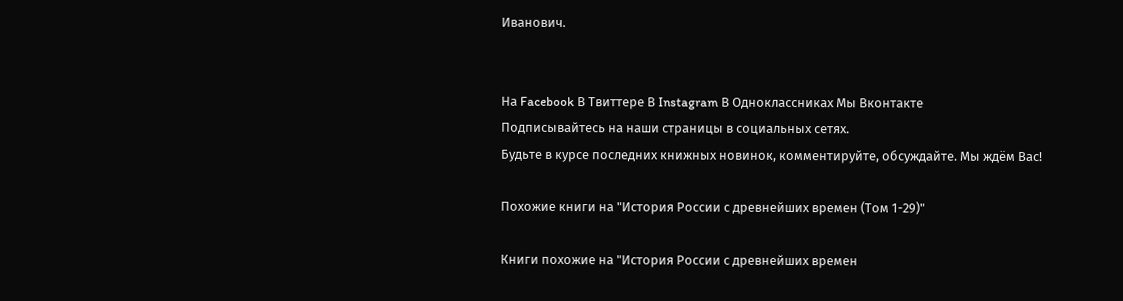Иванович.


На Facebook В Твиттере В Instagram В Одноклассниках Мы Вконтакте
Подписывайтесь на наши страницы в социальных сетях.
Будьте в курсе последних книжных новинок, комментируйте, обсуждайте. Мы ждём Вас!

Похожие книги на "История России с древнейших времен (Том 1-29)"

Книги похожие на "История России с древнейших времен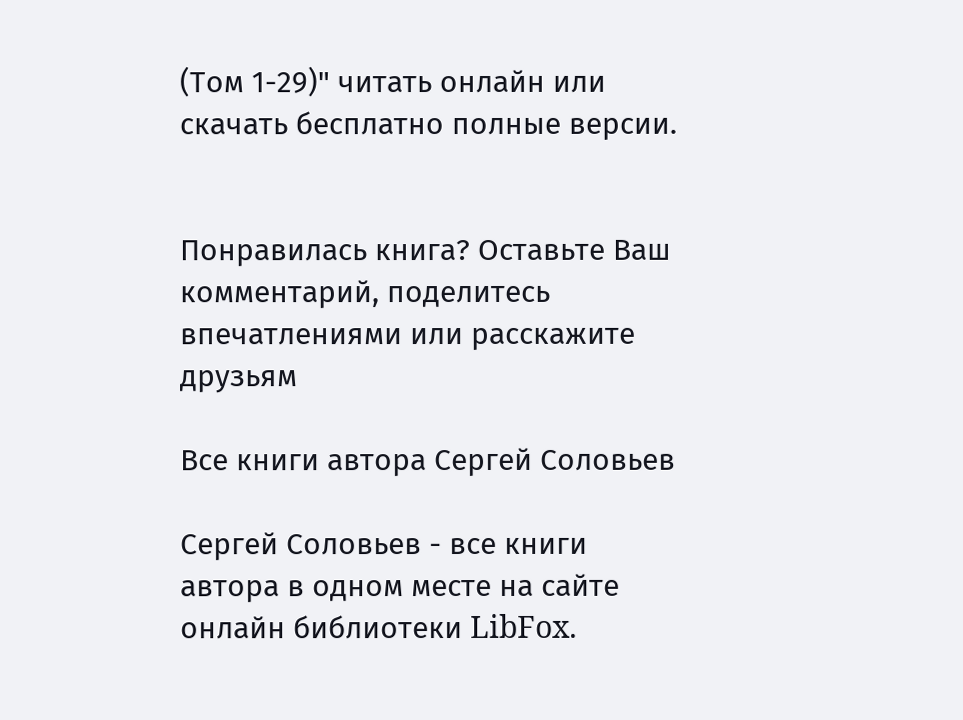(Том 1-29)" читать онлайн или скачать бесплатно полные версии.


Понравилась книга? Оставьте Ваш комментарий, поделитесь впечатлениями или расскажите друзьям

Все книги автора Сергей Соловьев

Сергей Соловьев - все книги автора в одном месте на сайте онлайн библиотеки LibFox.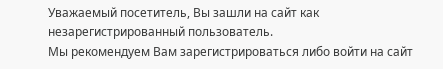Уважаемый посетитель, Вы зашли на сайт как незарегистрированный пользователь.
Мы рекомендуем Вам зарегистрироваться либо войти на сайт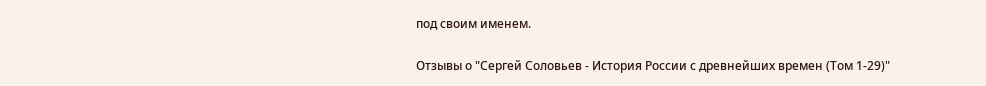под своим именем.

Отзывы о "Сергей Соловьев - История России с древнейших времен (Том 1-29)"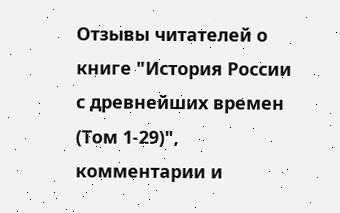Отзывы читателей о книге "История России с древнейших времен (Том 1-29)", комментарии и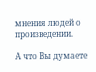мнения людей о произведении.

А что Вы думаете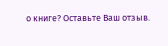о книге? Оставьте Ваш отзыв.